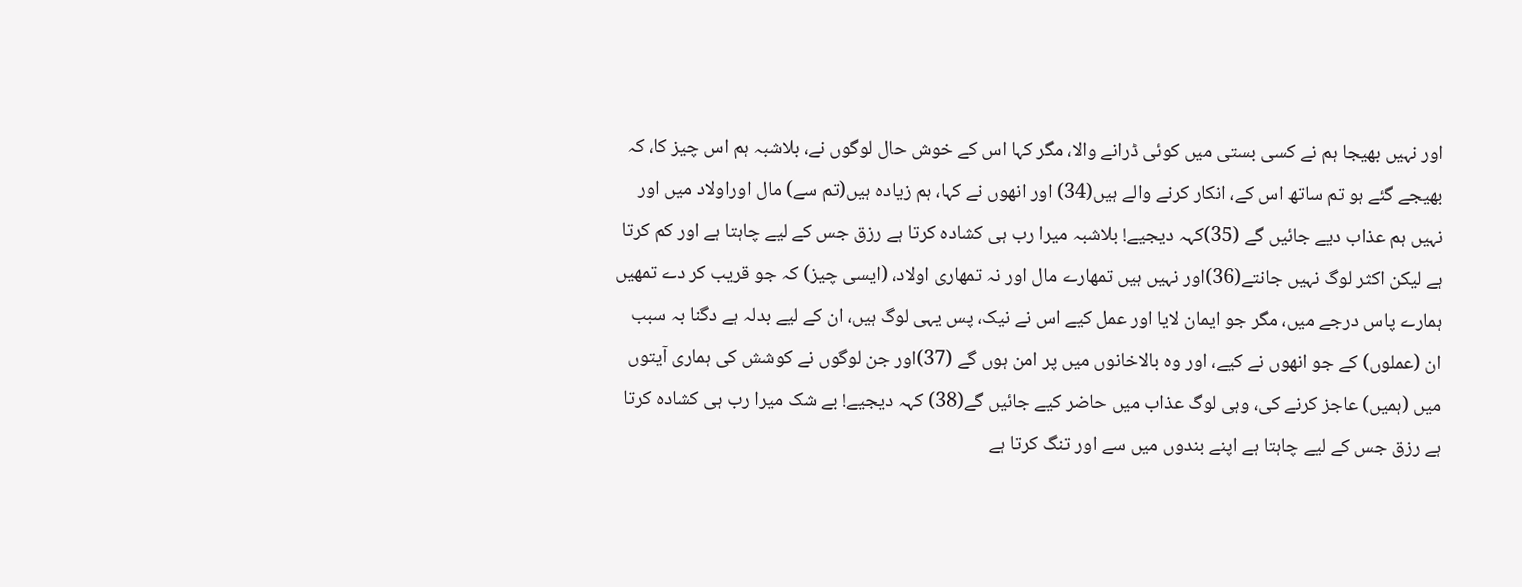اور نہیں بھیجا ہم نے کسی بستی میں کوئی ڈرانے والا، مگر کہا اس کے خوش حال لوگوں نے، بلاشبہ ہم اس چیز کا، کہ بھیجے گئے ہو تم ساتھ اس کے، انکار کرنے والے ہیں(34) اور انھوں نے کہا، ہم زیادہ ہیں(تم سے) مال اوراولاد میں اور نہیں ہم عذاب دیے جائیں گے (35)کہہ دیجیے! بلاشبہ میرا رب ہی کشادہ کرتا ہے رزق جس کے لیے چاہتا ہے اور کم کرتا ہے لیکن اکثر لوگ نہیں جانتے(36)اور نہیں ہیں تمھارے مال اور نہ تمھاری اولاد، (ایسی چیز) کہ جو قریب کر دے تمھیں ہمارے پاس درجے میں، مگر جو ایمان لایا اور عمل کیے اس نے نیک، پس یہی لوگ ہیں، ان کے لیے بدلہ ہے دگنا بہ سبب ان (عملوں) کے جو انھوں نے کیے، اور وہ بالاخانوں میں پر امن ہوں گے (37)اور جن لوگوں نے کوشش کی ہماری آیتوں میں (ہمیں) عاجز کرنے کی، وہی لوگ عذاب میں حاضر کیے جائیں گے(38) کہہ دیجیے! بے شک میرا رب ہی کشادہ کرتا ہے رزق جس کے لیے چاہتا ہے اپنے بندوں میں سے اور تنگ کرتا ہے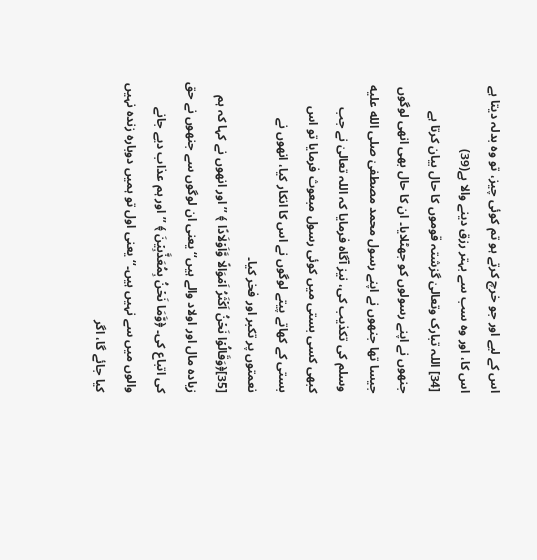اس کے لیے اور جو خرچ کرتے ہو تم کوئی چیز، تو وہ بدلہ دیتا ہے اس کا، اور وہ سب سے بہتر رزق دینے والا ہے(39)
[34] اللہ تبارک وتعالیٰ گزشتہ قوموں کا حال بیان کرتا ہے جنھوں نے اپنے رسولوں کو جھٹلایا۔ ان کا حال بھی انھی لوگوں جیسا تھا جنھوں نے اپنے رسول محمد مصطفیٰ صلى الله عليه وسلم کی تکذیب کی، نیز آگاہ فرمایا کہ اللہ تعالیٰ نے جب کبھی کسی بستی میں کوئی رسول مبعوث فرمایا تو اس بستی کے کھاتے پیتے لوگوں نے اس کا انکار کیا، انھوں نے نعمتوں پر تکبر اور فخر کیا۔
[35]﴿وَقَالُوۡا نَحۡنُ اَكۡثَرُ اَمۡوَالًا وَّاَوۡلَادًا ﴾ ’’اور انھوں نے کہا کہ ہم زیادہ مال اور اولاد والے ہیں‘‘ یعنی ان لوگوں سے جنھوں نے حق کی اتباع کی۔ ﴿وَّمَا نَحۡنُ بِمُعَذَّبِيۡنَ ﴾ ’’اور ہم عذاب دیے جانے والوں میں سے نہیں ہیں۔‘‘ یعنی اول تو ہمیں دوبارہ زندہ نہیں کیا جائے گا، اگر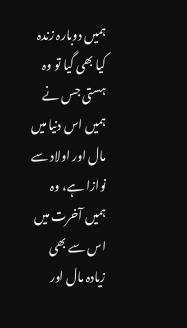ہمیں دوبارہ زندہ کیا بھی گیا تو وہ ہستی جس نے ہمیں اس دنیا میں مال اور اولاد سے نوازا ہے، وہ ہمیں آخرت میں اس سے بھی زیادہ مال اور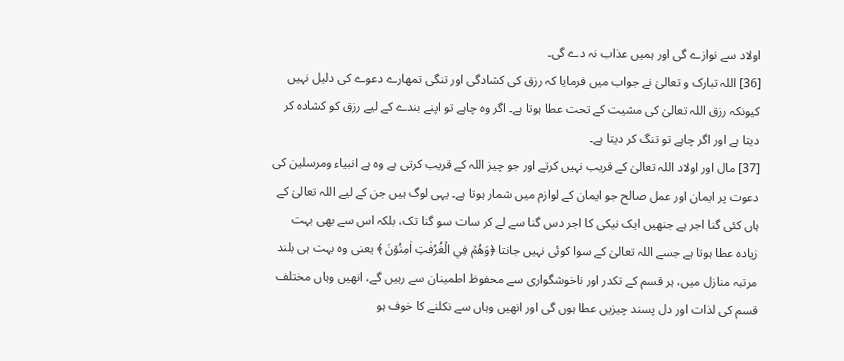اولاد سے نوازے گی اور ہمیں عذاب نہ دے گی۔
[36] اللہ تبارک و تعالیٰ نے جواب میں فرمایا کہ رزق کی کشادگی اور تنگی تمھارے دعوے کی دلیل نہیں کیونکہ رزق اللہ تعالیٰ کی مشیت کے تحت عطا ہوتا ہے۔ اگر وہ چاہے تو اپنے بندے کے لیے رزق کو کشادہ کر دیتا ہے اور اگر چاہے تو تنگ کر دیتا ہے۔
[37] مال اور اولاد اللہ تعالیٰ کے قریب نہیں کرتے اور جو چیز اللہ کے قریب کرتی ہے وہ ہے انبیاء ومرسلین کی دعوت پر ایمان اور عمل صالح جو ایمان کے لوازم میں شمار ہوتا ہے۔ یہی لوگ ہیں جن کے لیے اللہ تعالیٰ کے ہاں کئی گنا اجر ہے جنھیں ایک نیکی کا اجر دس گنا سے لے کر سات سو گنا تک، بلکہ اس سے بھی بہت زیادہ عطا ہوتا ہے جسے اللہ تعالیٰ کے سوا کوئی نہیں جانتا ﴿وَهُمۡ فِي الۡغُرُفٰتِ اٰمِنُوۡنَ ﴾ یعنی وہ بہت ہی بلند مرتبہ منازل میں، ہر قسم کے تکدر اور ناخوشگواری سے محفوظ اطمینان سے رہیں گے، انھیں وہاں مختلف قسم کی لذات اور دل پسند چیزیں عطا ہوں گی اور انھیں وہاں سے نکلنے کا خوف ہو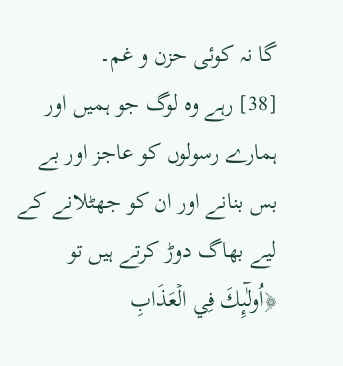گا نہ کوئی حزن و غم۔
[38] رہے وہ لوگ جو ہمیں اور ہمارے رسولوں کو عاجز اور بے بس بنانے اور ان کو جھٹلانے کے لیے بھاگ دوڑ کرتے ہیں تو ﴿اُولٰٓىِٕكَ فِي الۡعَذَابِ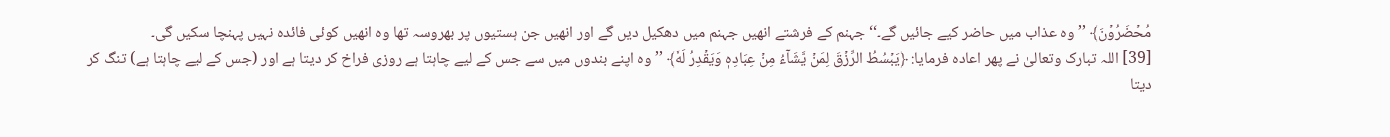مُحۡضَرُوۡنَ﴾ ’’وہ عذاب میں حاضر کیے جائیں گے۔‘‘ جہنم کے فرشتے انھیں جہنم میں دھکیل دیں گے اور انھیں جن ہستیوں پر بھروسہ تھا وہ انھیں کوئی فائدہ نہیں پہنچا سکیں گی۔
[39] اللہ تبارک وتعالیٰ نے پھر اعادہ فرمایا: ﴿يَبۡسُطُ الرِّزۡقَ لِمَنۡ يَّشَآءُ مِنۡ عِبَادِهٖ وَيَقۡدِرُ لَهٗ﴾ ’’وہ اپنے بندوں میں سے جس کے لیے چاہتا ہے روزی فراخ کر دیتا ہے اور (جس کے لیے چاہتا ہے) تنگ کر دیتا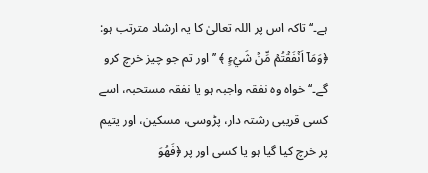ہے۔‘‘ تاکہ اس پر اللہ تعالیٰ کا یہ ارشاد مترتب ہو: ﴿وَمَاۤ اَنۡفَقۡتُمۡ مِّنۡ شَيۡءٍ ﴾ ’’اور تم جو چیز خرچ کرو گے۔‘‘ خواہ وہ نفقہ واجبہ ہو یا نفقہ مستحبہ، اسے کسی قریبی رشتہ دار، پڑوسی، مسکین، اور یتیم پر خرچ کیا گیا ہو یا کسی اور پر ﴿فَهُوَ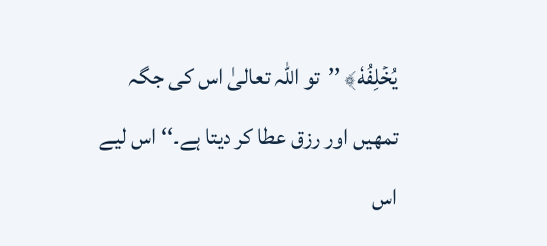يُخۡلِفُهٗ﴾ ’’تو اللہ تعالیٰ اس کی جگہ تمھیں اور رزق عطا کر دیتا ہے۔‘‘ اس لیے اس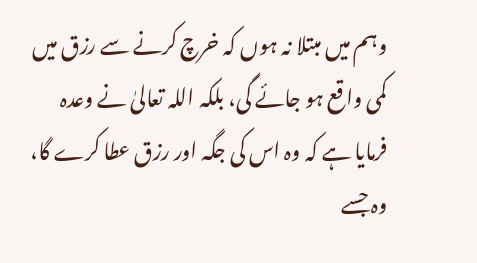وہم میں مبتلا نہ ہوں کہ خرچ کرنے سے رزق میں کمی واقع ہو جائے گی، بلکہ اللہ تعالیٰ نے وعدہ فرمایا ہے کہ وہ اس کی جگہ اور رزق عطا کرے گا، وہ جسے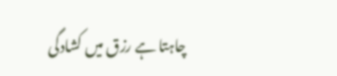چاہتا ہے رزق میں کشادگی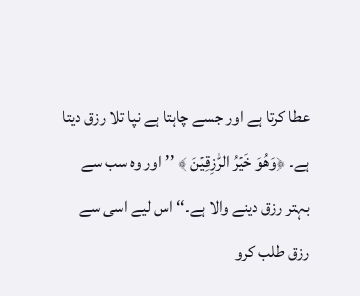عطا کرتا ہے اور جسے چاہتا ہے نپا تلا رزق دیتا ہے۔ ﴿وَهُوَ خَيۡرُ الرّٰزِقِيۡنَ ﴾ ’’اور وہ سب سے بہتر رزق دینے والا ہے۔‘‘ اس لیے اسی سے رزق طلب کرو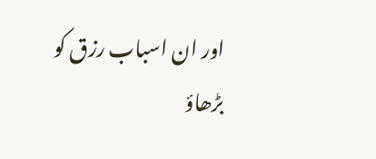اور ان اسباب رزق کو بڑھاؤ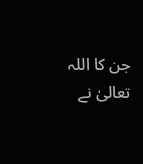جن کا اللہ تعالیٰ نے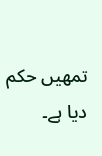تمھیں حکم دیا ہے۔